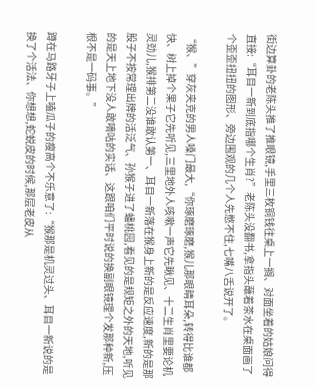街边算卦的老陈头推了推眼镜,手里三枚铜钱往桌上一搁、对面坐着的姑娘问得直接:“耳目一新到底指哪个生肖?”老陈头没翻书,拿指头蘸着茶水在桌面画了个歪歪扭扭的图形、旁边围观的几个人先憋不住,七嘴八舌说开了。

“猴、”穿灰夹克的男人嗓门最大,“你琢磨琢磨,猴儿那眼睛耳朵,转得比谁都快、树上掉个果子它先听见,三里地外人咳嗽一声它先瞅见、十二生肖里要论机灵劲儿,猴排第二没谁敢认第一、耳目一新落在猴身上新的是反应速度,新的是那股子不按常理出牌的活泛气、孙猴子进了蟠桃园,看见的是规矩之外的天地,听见的是天上地下没人敢嘀咕的实话、这跟咱们平时说的换副眼镜理个发那种新,压根不是一码事。”

蹲在马路牙子上嗑瓜子的瘦高个不乐意了:“猴那是机灵过头、耳目一新说的是换了个活法、你想想,蛇蜕皮的时候,那层老皮从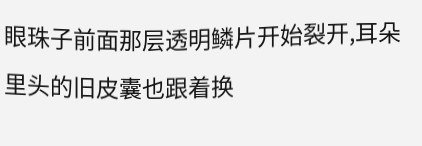眼珠子前面那层透明鳞片开始裂开,耳朵里头的旧皮囊也跟着换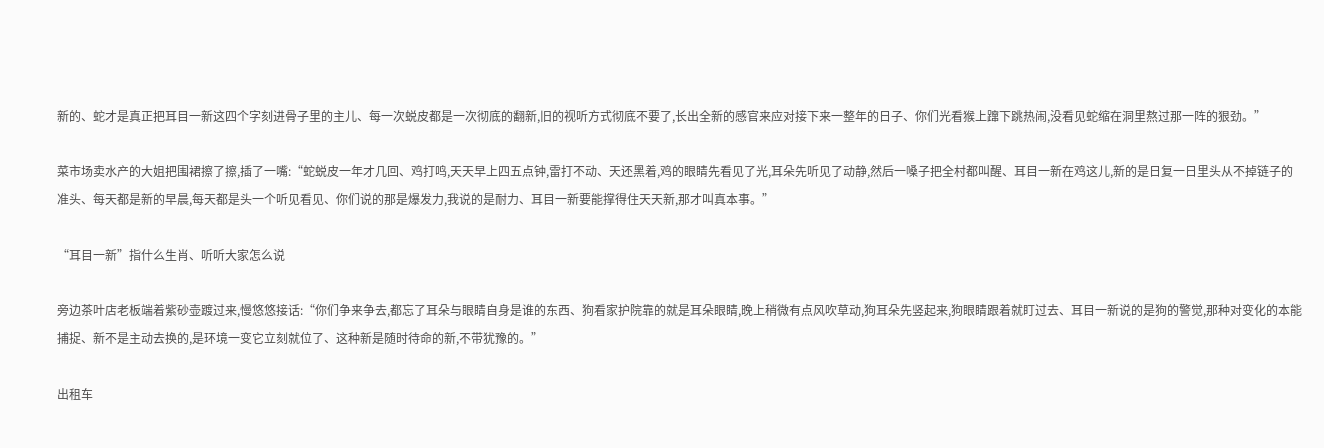新的、蛇才是真正把耳目一新这四个字刻进骨子里的主儿、每一次蜕皮都是一次彻底的翻新,旧的视听方式彻底不要了,长出全新的感官来应对接下来一整年的日子、你们光看猴上蹿下跳热闹,没看见蛇缩在洞里熬过那一阵的狠劲。”

菜市场卖水产的大姐把围裙擦了擦,插了一嘴:“蛇蜕皮一年才几回、鸡打鸣,天天早上四五点钟,雷打不动、天还黑着,鸡的眼睛先看见了光,耳朵先听见了动静,然后一嗓子把全村都叫醒、耳目一新在鸡这儿,新的是日复一日里头从不掉链子的准头、每天都是新的早晨,每天都是头一个听见看见、你们说的那是爆发力,我说的是耐力、耳目一新要能撑得住天天新,那才叫真本事。”

“耳目一新”指什么生肖、听听大家怎么说

旁边茶叶店老板端着紫砂壶踱过来,慢悠悠接话:“你们争来争去,都忘了耳朵与眼睛自身是谁的东西、狗看家护院靠的就是耳朵眼睛,晚上稍微有点风吹草动,狗耳朵先竖起来,狗眼睛跟着就盯过去、耳目一新说的是狗的警觉,那种对变化的本能捕捉、新不是主动去换的,是环境一变它立刻就位了、这种新是随时待命的新,不带犹豫的。”

出租车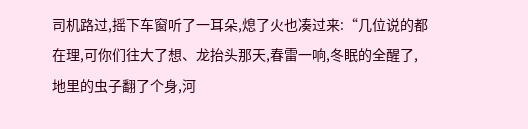司机路过,摇下车窗听了一耳朵,熄了火也凑过来:“几位说的都在理,可你们往大了想、龙抬头那天,春雷一响,冬眠的全醒了,地里的虫子翻了个身,河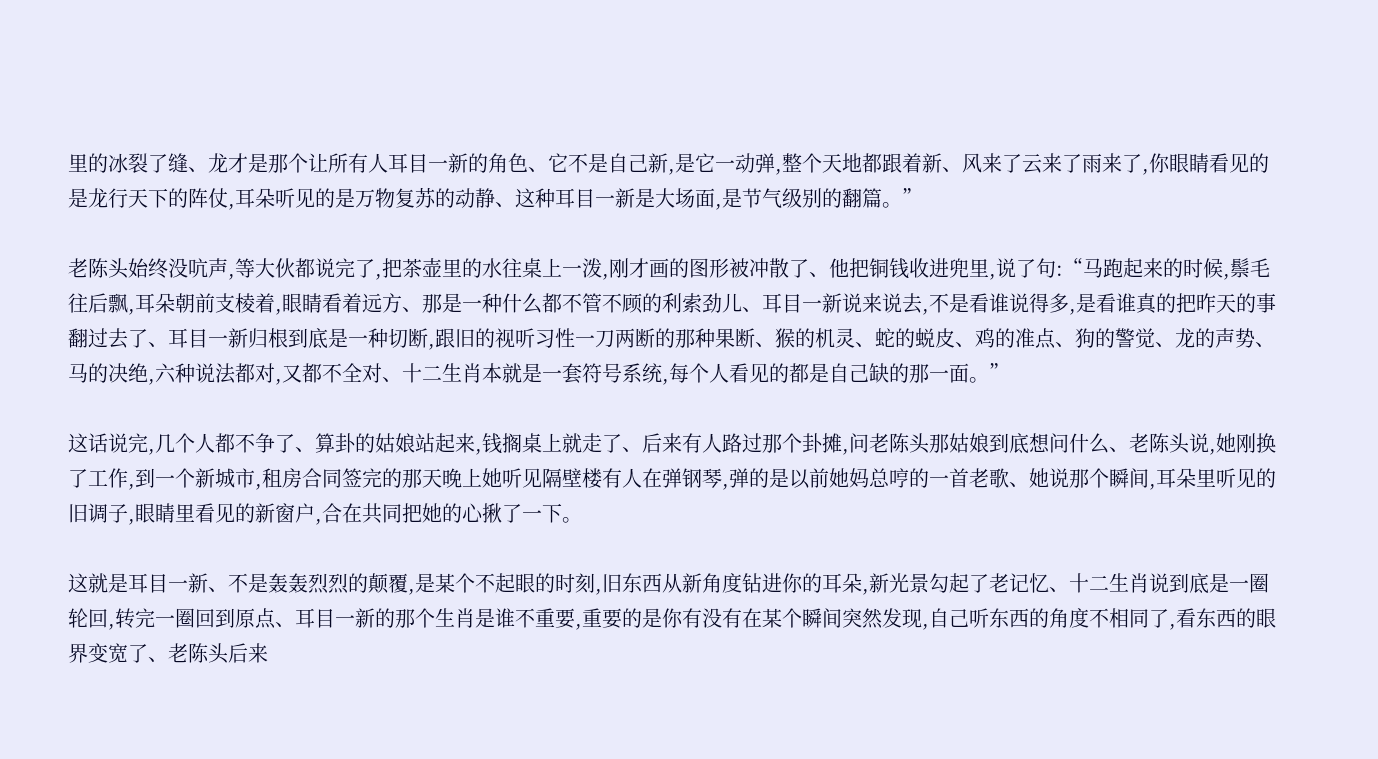里的冰裂了缝、龙才是那个让所有人耳目一新的角色、它不是自己新,是它一动弹,整个天地都跟着新、风来了云来了雨来了,你眼睛看见的是龙行天下的阵仗,耳朵听见的是万物复苏的动静、这种耳目一新是大场面,是节气级别的翻篇。”

老陈头始终没吭声,等大伙都说完了,把茶壶里的水往桌上一泼,刚才画的图形被冲散了、他把铜钱收进兜里,说了句:“马跑起来的时候,鬃毛往后飘,耳朵朝前支棱着,眼睛看着远方、那是一种什么都不管不顾的利索劲儿、耳目一新说来说去,不是看谁说得多,是看谁真的把昨天的事翻过去了、耳目一新归根到底是一种切断,跟旧的视听习性一刀两断的那种果断、猴的机灵、蛇的蜕皮、鸡的准点、狗的警觉、龙的声势、马的决绝,六种说法都对,又都不全对、十二生肖本就是一套符号系统,每个人看见的都是自己缺的那一面。”

这话说完,几个人都不争了、算卦的姑娘站起来,钱搁桌上就走了、后来有人路过那个卦摊,问老陈头那姑娘到底想问什么、老陈头说,她刚换了工作,到一个新城市,租房合同签完的那天晚上她听见隔壁楼有人在弹钢琴,弹的是以前她妈总哼的一首老歌、她说那个瞬间,耳朵里听见的旧调子,眼睛里看见的新窗户,合在共同把她的心揪了一下。

这就是耳目一新、不是轰轰烈烈的颠覆,是某个不起眼的时刻,旧东西从新角度钻进你的耳朵,新光景勾起了老记忆、十二生肖说到底是一圈轮回,转完一圈回到原点、耳目一新的那个生肖是谁不重要,重要的是你有没有在某个瞬间突然发现,自己听东西的角度不相同了,看东西的眼界变宽了、老陈头后来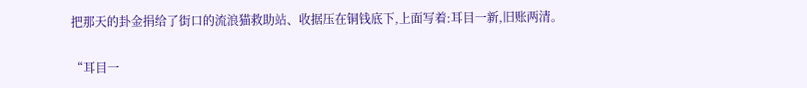把那天的卦金捐给了街口的流浪猫救助站、收据压在铜钱底下,上面写着:耳目一新,旧账两清。

“耳目一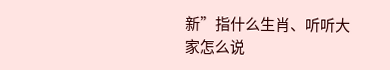新”指什么生肖、听听大家怎么说